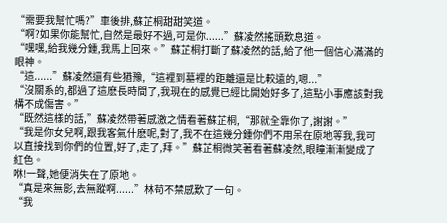“需要我幫忙嗎?”車後排,蘇芷桐甜甜笑道。
“啊?如果你能幫忙,自然是最好不過,可是你......”蘇凌然搖頭歎息道。
“嘿嘿,給我幾分鍾,我馬上回來。”蘇芷桐打斷了蘇凌然的話,給了他一個信心滿滿的眼神。
“這......”蘇凌然還有些猶豫,“這裡到墓裡的距離還是比較遠的,嗯...”
“沒關系的,都過了這麽長時間了,我現在的感覺已經比開始好多了,這點小事應該對我構不成傷害。”
“既然這樣的話,”蘇凌然帶著感激之情看著蘇芷桐,“那就全靠你了,謝謝。”
“我是你女兒啊,跟我客氣什麽呢,對了,我不在這幾分鍾你們不用呆在原地等我,我可以直接找到你們的位置,好了,走了,拜。”蘇芷桐微笑著看著蘇凌然,眼瞳漸漸變成了紅色。
咻!一聲,她便消失在了原地。
“真是來無影,去無蹤啊......”林苟不禁感歎了一句。
“我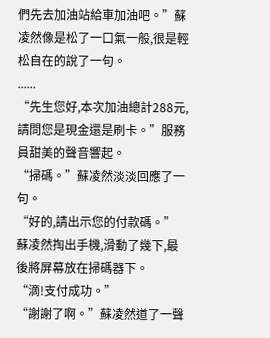們先去加油站給車加油吧。”蘇凌然像是松了一口氣一般,很是輕松自在的說了一句。
......
“先生您好,本次加油總計288元,請問您是現金還是刷卡。”服務員甜美的聲音響起。
“掃碼。”蘇凌然淡淡回應了一句。
“好的,請出示您的付款碼。”
蘇凌然掏出手機,滑動了幾下,最後將屏幕放在掃碼器下。
“滴!支付成功。”
“謝謝了啊。”蘇凌然道了一聲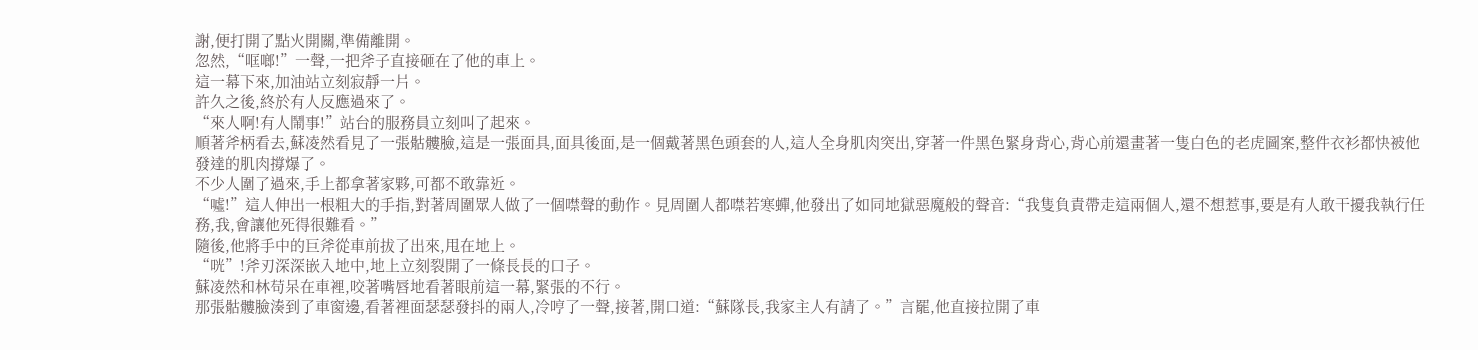謝,便打開了點火開關,準備離開。
忽然,“哐啷!”一聲,一把斧子直接砸在了他的車上。
這一幕下來,加油站立刻寂靜一片。
許久之後,終於有人反應過來了。
“來人啊!有人鬧事!”站台的服務員立刻叫了起來。
順著斧柄看去,蘇凌然看見了一張骷髏臉,這是一張面具,面具後面,是一個戴著黑色頭套的人,這人全身肌肉突出,穿著一件黑色緊身背心,背心前還畫著一隻白色的老虎圖案,整件衣衫都快被他發達的肌肉撐爆了。
不少人圍了過來,手上都拿著家夥,可都不敢靠近。
“噓!”這人伸出一根粗大的手指,對著周圍眾人做了一個噤聲的動作。見周圍人都噤若寒蟬,他發出了如同地獄惡魔般的聲音:“我隻負責帶走這兩個人,還不想惹事,要是有人敢干擾我執行任務,我,會讓他死得很難看。”
隨後,他將手中的巨斧從車前拔了出來,甩在地上。
“咣”!斧刃深深嵌入地中,地上立刻裂開了一條長長的口子。
蘇凌然和林苟呆在車裡,咬著嘴唇地看著眼前這一幕,緊張的不行。
那張骷髏臉湊到了車窗邊,看著裡面瑟瑟發抖的兩人,冷哼了一聲,接著,開口道:“蘇隊長,我家主人有請了。”言罷,他直接拉開了車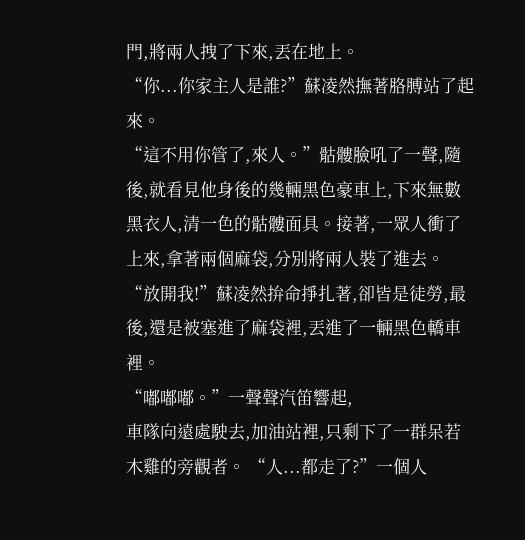門,將兩人拽了下來,丟在地上。
“你...你家主人是誰?”蘇凌然撫著胳膊站了起來。
“這不用你管了,來人。”骷髏臉吼了一聲,隨後,就看見他身後的幾輛黑色豪車上,下來無數黑衣人,清一色的骷髏面具。接著,一眾人衝了上來,拿著兩個麻袋,分別將兩人裝了進去。
“放開我!”蘇凌然拚命掙扎著,卻皆是徒勞,最後,還是被塞進了麻袋裡,丟進了一輛黑色轎車裡。
“嘟嘟嘟。”一聲聲汽笛響起,
車隊向遠處駛去,加油站裡,只剩下了一群呆若木雞的旁觀者。 “人...都走了?”一個人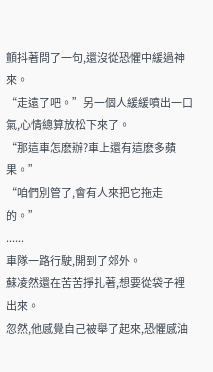顫抖著問了一句,還沒從恐懼中緩過神來。
“走遠了吧。”另一個人緩緩噴出一口氣,心情總算放松下來了。
“那這車怎麽辦?車上還有這麽多蘋果。”
“咱們別管了,會有人來把它拖走的。”
......
車隊一路行駛,開到了郊外。
蘇凌然還在苦苦掙扎著,想要從袋子裡出來。
忽然,他感覺自己被舉了起來,恐懼感油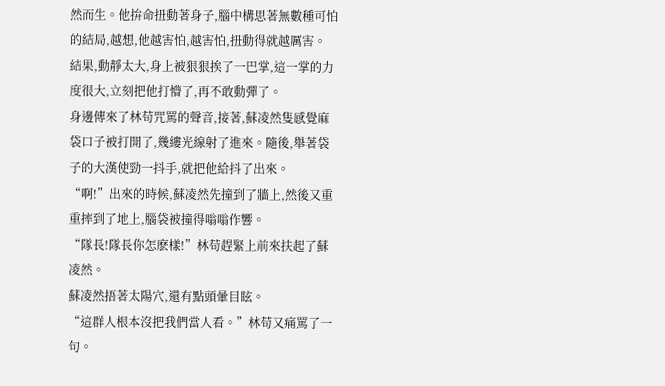然而生。他拚命扭動著身子,腦中構思著無數種可怕的結局,越想,他越害怕,越害怕,扭動得就越厲害。
結果,動靜太大,身上被狠狠挨了一巴掌,這一掌的力度很大,立刻把他打懵了,再不敢動彈了。
身邊傳來了林苟咒罵的聲音,接著,蘇凌然隻感覺麻袋口子被打開了,幾縷光線射了進來。隨後,舉著袋子的大漢使勁一抖手,就把他給抖了出來。
“啊!”出來的時候,蘇凌然先撞到了牆上,然後又重重摔到了地上,腦袋被撞得嗡嗡作響。
“隊長!隊長你怎麽樣!”林苟趕緊上前來扶起了蘇凌然。
蘇凌然捂著太陽穴,還有點頭暈目眩。
“這群人根本沒把我們當人看。”林苟又痛罵了一句。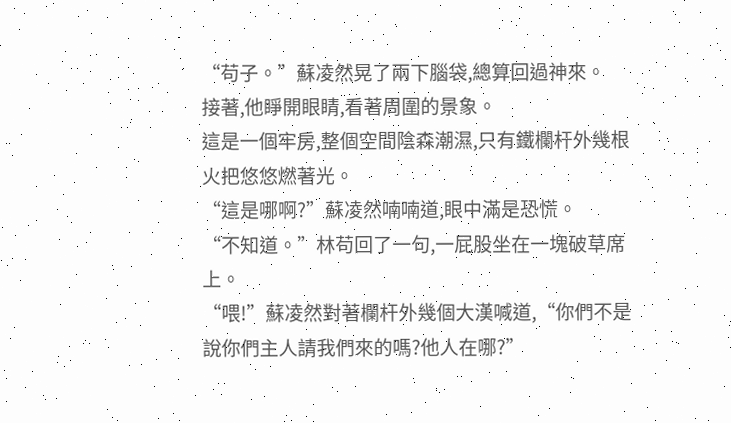“苟子。”蘇凌然晃了兩下腦袋,總算回過神來。
接著,他睜開眼睛,看著周圍的景象。
這是一個牢房,整個空間陰森潮濕,只有鐵欄杆外幾根火把悠悠燃著光。
“這是哪啊?”蘇凌然喃喃道,眼中滿是恐慌。
“不知道。”林苟回了一句,一屁股坐在一塊破草席上。
“喂!”蘇凌然對著欄杆外幾個大漢喊道,“你們不是說你們主人請我們來的嗎?他人在哪?”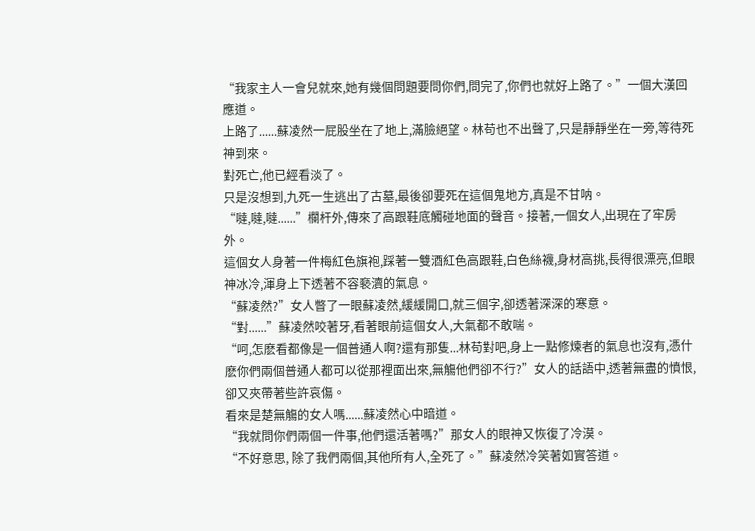“我家主人一會兒就來,她有幾個問題要問你們,問完了,你們也就好上路了。”一個大漢回應道。
上路了......蘇凌然一屁股坐在了地上,滿臉絕望。林苟也不出聲了,只是靜靜坐在一旁,等待死神到來。
對死亡,他已經看淡了。
只是沒想到,九死一生逃出了古墓,最後卻要死在這個鬼地方,真是不甘呐。
“噠,噠,噠......”欄杆外,傳來了高跟鞋底觸碰地面的聲音。接著,一個女人,出現在了牢房外。
這個女人身著一件梅紅色旗袍,踩著一雙酒紅色高跟鞋,白色絲襪,身材高挑,長得很漂亮,但眼神冰冷,渾身上下透著不容褻瀆的氣息。
“蘇凌然?”女人瞥了一眼蘇凌然,緩緩開口,就三個字,卻透著深深的寒意。
“對......”蘇凌然咬著牙,看著眼前這個女人,大氣都不敢喘。
“呵,怎麽看都像是一個普通人啊?還有那隻...林苟對吧,身上一點修煉者的氣息也沒有,憑什麽你們兩個普通人都可以從那裡面出來,無觴他們卻不行?”女人的話語中,透著無盡的憤恨,卻又夾帶著些許哀傷。
看來是楚無觴的女人嗎......蘇凌然心中暗道。
“我就問你們兩個一件事,他們還活著嗎?”那女人的眼神又恢復了冷漠。
“不好意思, 除了我們兩個,其他所有人,全死了。”蘇凌然冷笑著如實答道。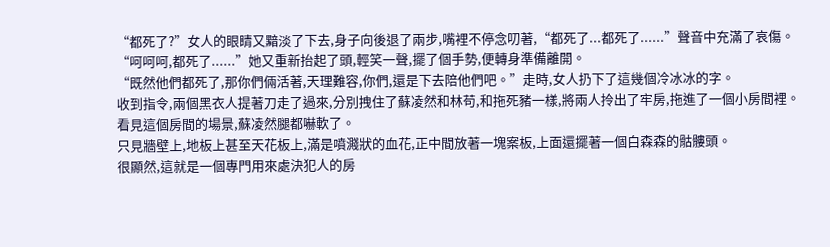“都死了?”女人的眼睛又黯淡了下去,身子向後退了兩步,嘴裡不停念叨著,“都死了...都死了......”聲音中充滿了哀傷。
“呵呵呵,都死了......”她又重新抬起了頭,輕笑一聲,擺了個手勢,便轉身準備離開。
“既然他們都死了,那你們倆活著,天理難容,你們,還是下去陪他們吧。”走時,女人扔下了這幾個冷冰冰的字。
收到指令,兩個黑衣人提著刀走了過來,分別拽住了蘇凌然和林苟,和拖死豬一樣,將兩人拎出了牢房,拖進了一個小房間裡。
看見這個房間的場景,蘇凌然腿都嚇軟了。
只見牆壁上,地板上甚至天花板上,滿是噴濺狀的血花,正中間放著一塊案板,上面還擺著一個白森森的骷髏頭。
很顯然,這就是一個專門用來處決犯人的房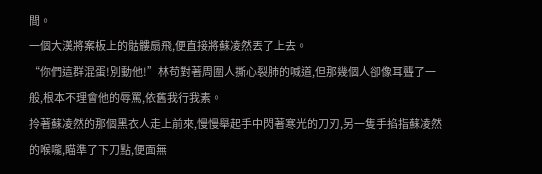間。
一個大漢將案板上的骷髏扇飛,便直接將蘇凌然丟了上去。
“你們這群混蛋!別動他!”林苟對著周圍人撕心裂肺的喊道,但那幾個人卻像耳聾了一般,根本不理會他的辱罵,依舊我行我素。
拎著蘇凌然的那個黑衣人走上前來,慢慢舉起手中閃著寒光的刀刃,另一隻手掐指蘇凌然的喉嚨,瞄準了下刀點,便面無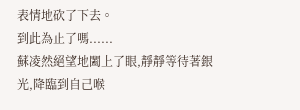表情地砍了下去。
到此為止了嗎......
蘇凌然絕望地闔上了眼,靜靜等待著銀光,降臨到自己喉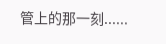管上的那一刻......